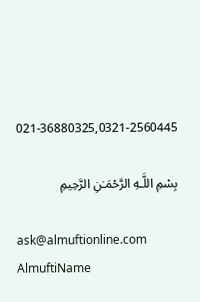021-36880325,0321-2560445

بِسْمِ اللَّـهِ الرَّحْمَـٰنِ الرَّحِيمِ

ask@almuftionline.com
AlmuftiName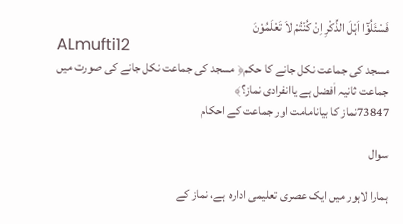فَسْئَلُوْٓا اَہْلَ الذِّکْرِ اِنْ کُنْتُمْ لاَ تَعْلَمُوْنَ
ALmufti12
مسجد کی جماعت نکل جانے کا حکم﴿ مسجد کی جماعت نکل جانے کی صورت میں جماعت ثانیہ اٰفضل ہے یاانفرادی نماز؟﴾
73847نماز کا بیانامامت اور جماعت کے احکام

سوال

ہمارا لاہور میں ایک عصری تعلیمی ادارہ  ہے، نماز کے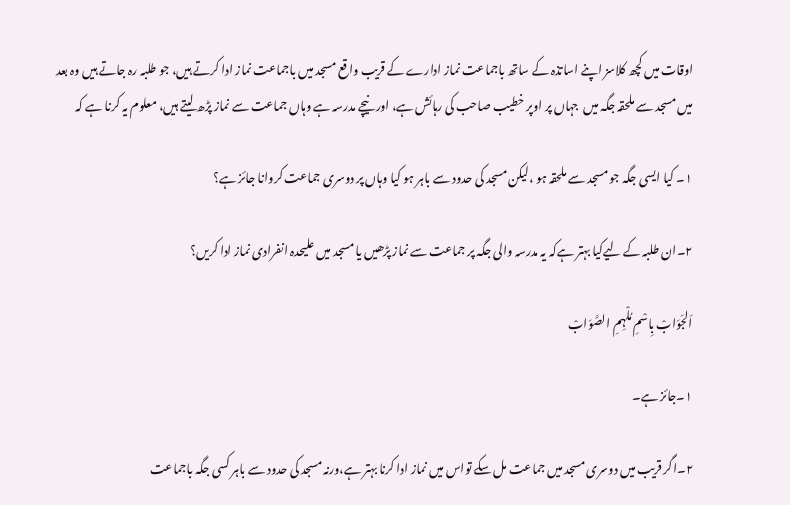اوقات میں کچھ کلاسز اپنے اساتذہ کے ساتھ باجماعت نماز ادارے کے قریب واقع مسجد میں باجماعت نماز ادا کرتے ہیں، جو طلبہ رہ جاتے ہیں وہ بعد میں مسجد سے ملحقہ جگہ میں  جہاں پر اوپر خطیب صاحب کی رہائش ہے، اور نیچے مدرسہ ہے وہاں جماعت سے نماز پڑھ لیتے ہیں، معلوم یہ کرنا ہے کہ

۱۔ کیا ایسی جگہ جو مسجد سے ملحقہ ہو ،لیکن مسجد کی حدود سے باہر ہو کیا وہاں پر دوسری جماعت کروانا جائز ہے؟

۲۔ان طلبہ کے لیےکیا بہتر ہےکہ یہ مدرسہ والی جگہ پر جماعت سے نماز پڑھیں یا مسجد میں علیحدہ انفرادی نماز ادا کریں؟

اَلجَوَابْ بِاسْمِ مُلْہِمِ الصَّوَابْ

۱۔جائز ہے۔

۲۔اگر قریب میں دوسری مسجد میں جماعت مل سکے تواس میں نماز ادا کرنا بہتر ہے،ورنہ مسجد کی حدود سے باہر کسی جگہ باجماعت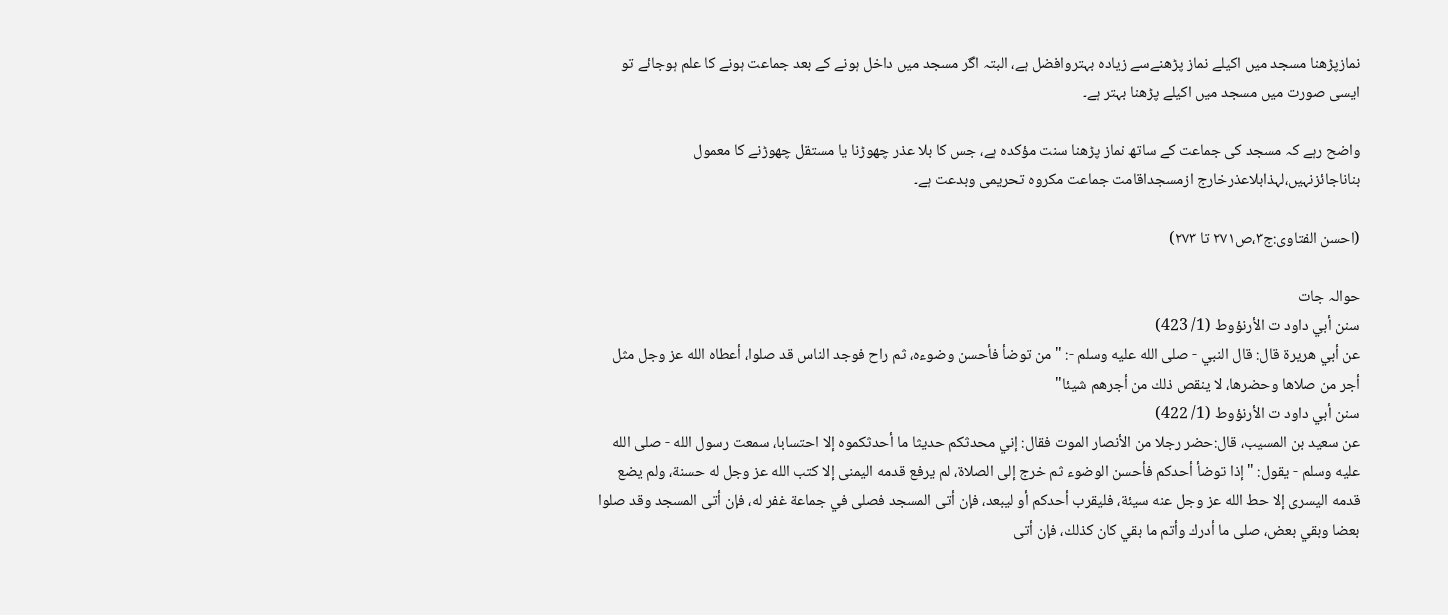نمازپڑھنا مسجد میں اکیلے نماز پڑھنےسے زیادہ بہتروافضل ہے، البتہ اگر مسجد میں داخل ہونے کے بعد جماعت ہونے کا علم ہوجائے تو ایسی صورت میں مسجد میں اکیلے پڑھنا بہتر ہے۔

واضح رہے کہ مسجد کی جماعت کے ساتھ نماز پڑھنا سنت مؤکدہ ہے، جس کا بلا عذر چھوڑنا یا مستقل چھوڑنے کا معمول بناناجائزنہیں،لہذابلاعذرخارج ازمسجداقامت جماعت مکروہ تحریمی وبدعت ہے۔

(احسن الفتاوی:ج۳،ص۲۷۱ تا ۲۷۳)

حوالہ جات
سنن أبي داود ت الأرنؤوط (1/ 423)
عن أبي هريرة قال: قال النبي - صلى الله عليه وسلم -: "من توضأ فأحسن وضوءه، ثم راح فوجد الناس قد صلوا، أعطاه الله عز وجل مثل أجر من صلاها وحضرها، لا ينقص ذلك من أجرهم شيئا"
سنن أبي داود ت الأرنؤوط (1/ 422)
عن سعيد بن المسيب، قال:حضر رجلا من الأنصار الموت فقال: إني محدثكم حديثا ما أحدثكموه إلا احتسابا، سمعت رسول الله - صلى الله عليه وسلم - يقول: "إذا توضأ أحدكم فأحسن الوضوء ثم خرج إلى الصلاة، لم يرفع قدمه اليمنى إلا كتب الله عز وجل له حسنة، ولم يضع قدمه اليسرى إلا حط الله عز وجل عنه سيئة، فليقرب أحدكم أو ليبعد، فإن أتى المسجد فصلى في جماعة غفر له، فإن أتى المسجد وقد صلوا بعضا وبقي بعض، صلى ما أدرك وأتم ما بقي كان كذلك، فإن أتى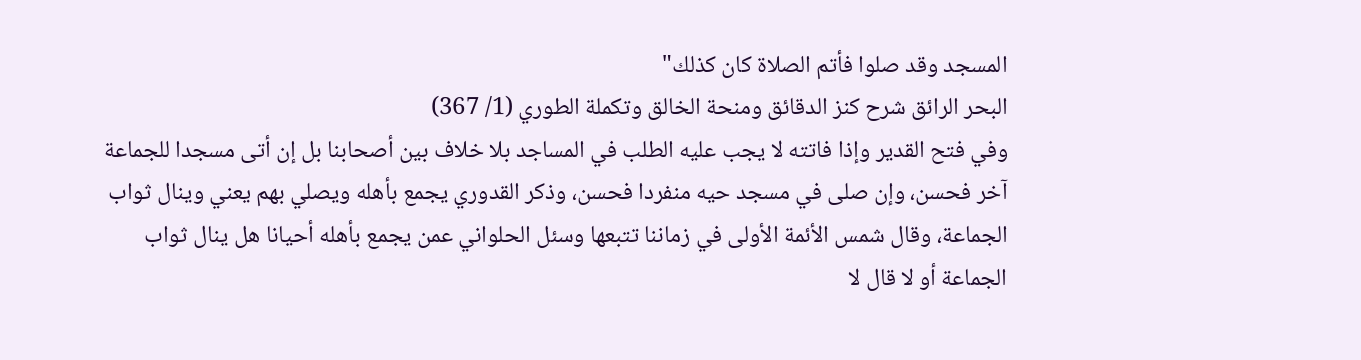المسجد وقد صلوا فأتم الصلاة كان كذلك"
البحر الرائق شرح كنز الدقائق ومنحة الخالق وتكملة الطوري (1/ 367)
وفي فتح القدير وإذا فاتته لا يجب عليه الطلب في المساجد بلا خلاف بين أصحابنا بل إن أتى مسجدا للجماعة آخر فحسن، وإن صلى في مسجد حيه منفردا فحسن، وذكر القدوري يجمع بأهله ويصلي بهم يعني وينال ثواب الجماعة، وقال شمس الأئمة الأولى في زماننا تتبعها وسئل الحلواني عمن يجمع بأهله أحيانا هل ينال ثواب الجماعة أو لا قال لا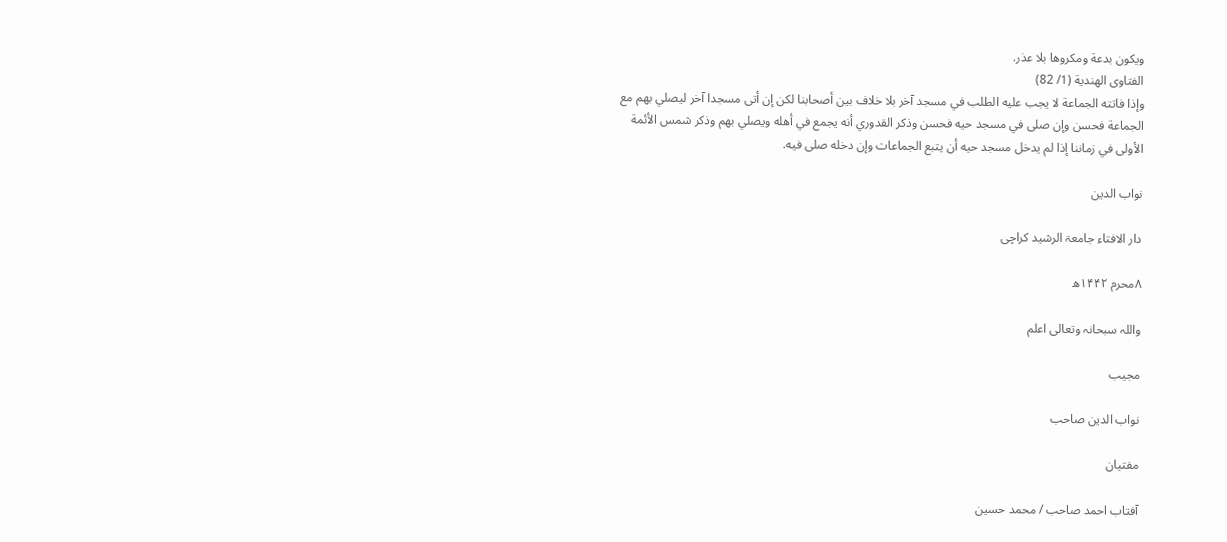ويكون بدعة ومكروها بلا عذر.
الفتاوى الهندية (1/ 82)
وإذا فاتته الجماعة لا يجب عليه الطلب في مسجد آخر بلا خلاف بين أصحابنا لكن إن أتى مسجدا آخر ليصلي بهم مع الجماعة فحسن وإن صلى في مسجد حيه فحسن وذكر القدوري أنه يجمع في أهله ويصلي بهم وذكر شمس الأئمة الأولى في زماننا إذا لم يدخل مسجد حيه أن يتبع الجماعات وإن دخله صلى فيه.

نواب الدین

دار الافتاء جامعۃ الرشید کراچی

۸محرم ۱۴۴۲ھ

واللہ سبحانہ وتعالی اعلم

مجیب

نواب الدین صاحب

مفتیان

آفتاب احمد صاحب / محمد حسین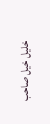خلیل خیل صاحب